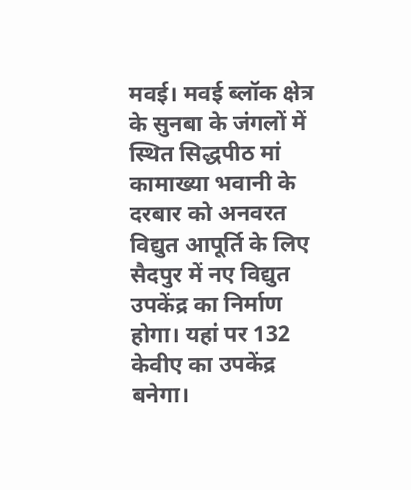मवई। मवई ब्लॉक क्षेत्र के सुनबा के जंगलों में स्थित सिद्धपीठ मां कामाख्या भवानी के दरबार को अनवरत विद्युत आपूर्ति के लिए सैदपुर में नए विद्युत उपकेंद्र का निर्माण होगा। यहां पर 132 केवीए का उपकेंद्र बनेगा।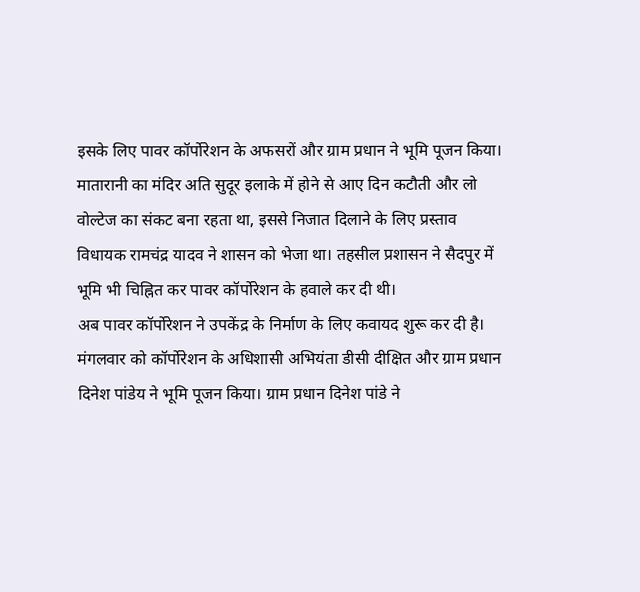इसके लिए पावर कॉर्पोरेशन के अफसरों और ग्राम प्रधान ने भूमि पूजन किया।
मातारानी का मंदिर अति सुदूर इलाके में होने से आए दिन कटौती और लो वोल्टेज का संकट बना रहता था, इससे निजात दिलाने के लिए प्रस्ताव विधायक रामचंद्र यादव ने शासन को भेजा था। तहसील प्रशासन ने सैदपुर में भूमि भी चिह्नित कर पावर कॉर्पोरेशन के हवाले कर दी थी।
अब पावर कॉर्पोरेशन ने उपकेंद्र के निर्माण के लिए कवायद शुरू कर दी है। मंगलवार को कॉर्पोरेशन के अधिशासी अभियंता डीसी दीक्षित और ग्राम प्रधान दिनेश पांडेय ने भूमि पूजन किया। ग्राम प्रधान दिनेश पांडे ने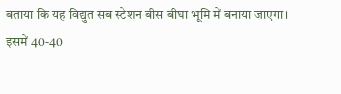बताया कि यह विद्युत सब स्टेशन बीस बीघा भूमि में बनाया जाएगा।
इसमें 40-40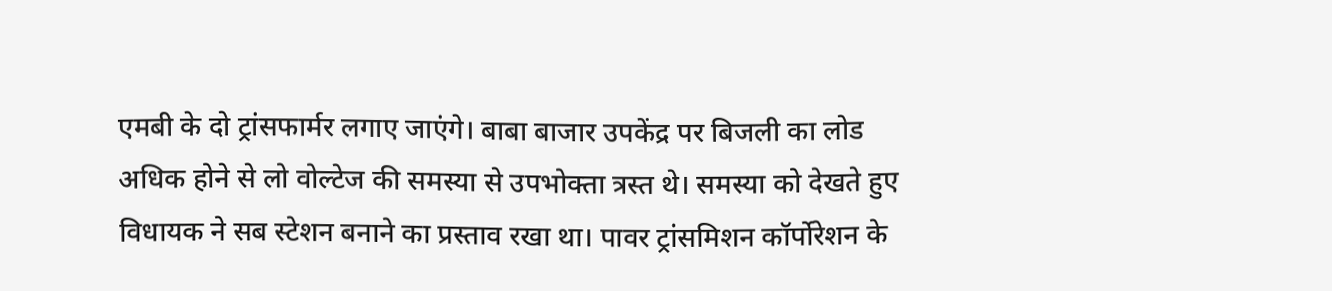एमबी के दो ट्रांसफार्मर लगाए जाएंगे। बाबा बाजार उपकेंद्र पर बिजली का लोड अधिक होने से लो वोल्टेज की समस्या से उपभोक्ता त्रस्त थे। समस्या को देखते हुए विधायक ने सब स्टेशन बनाने का प्रस्ताव रखा था। पावर ट्रांसमिशन कॉर्पोरेशन के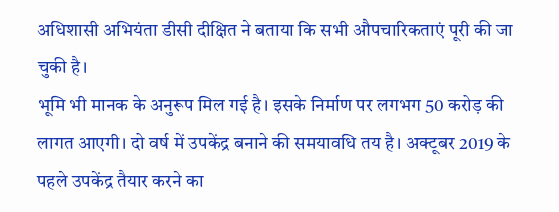अधिशासी अभियंता डीसी दीक्षित ने बताया कि सभी औपचारिकताएं पूरी की जा चुकी है।
भूमि भी मानक के अनुरूप मिल गई है। इसके निर्माण पर लगभग 50 करोड़ की लागत आएगी। दो वर्ष में उपकेंद्र बनाने की समयावधि तय है। अक्टूबर 2019 के पहले उपकेंद्र तैयार करने का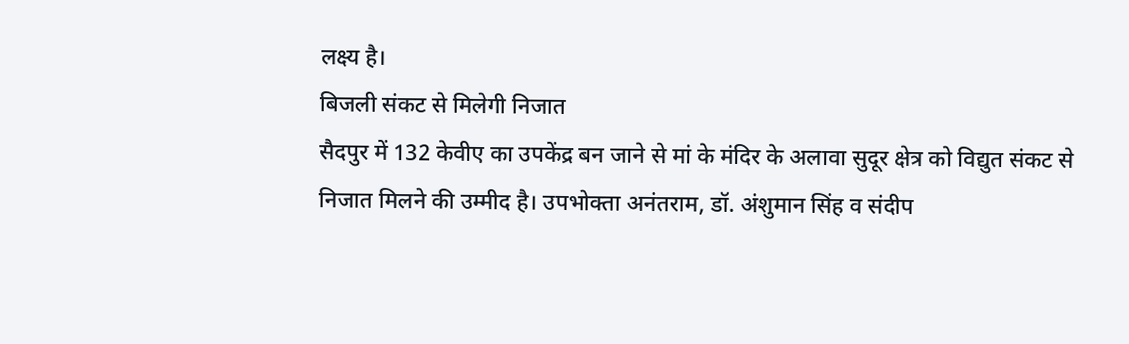लक्ष्य है।
बिजली संकट से मिलेगी निजात
सैदपुर में 132 केवीए का उपकेंद्र बन जाने से मां के मंदिर के अलावा सुदूर क्षेत्र को विद्युत संकट से निजात मिलने की उम्मीद है। उपभोक्ता अनंतराम, डॉ. अंशुमान सिंह व संदीप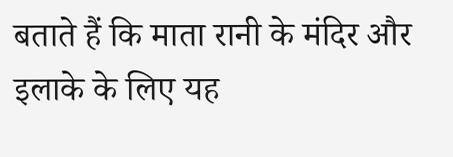बताते हैं कि माता रानी के मंदिर और इलाके के लिए यह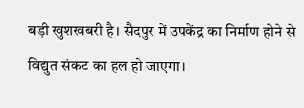बड़ी खुशखबरी है। सैदपुर में उपकेंद्र का निर्माण होने से विद्युत संकट का हल हो जाएगा।